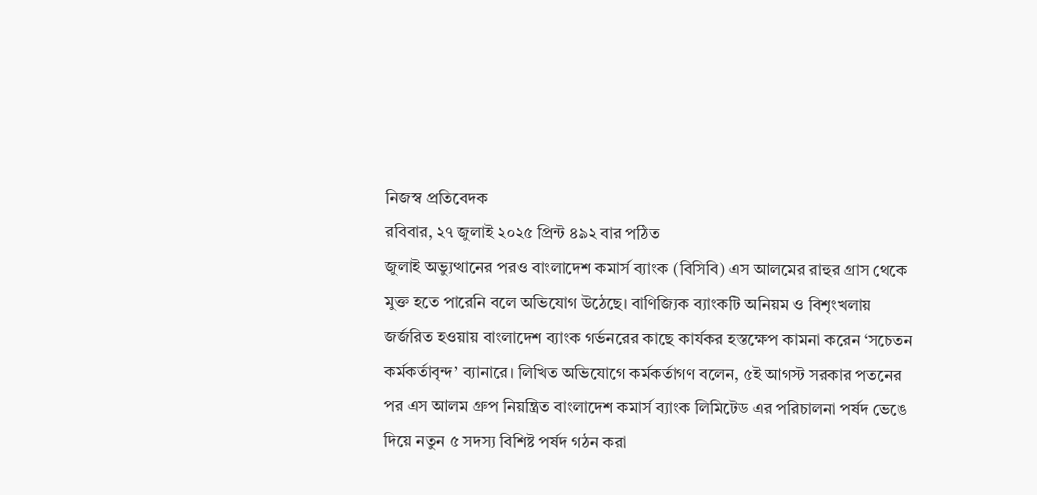নিজস্ব প্রতিবেদক
রবিবার, ২৭ জুলাই ২০২৫ প্রিন্ট ৪৯২ বার পঠিত
জুলাই অভ্যুত্থানের পরও বাংলাদেশ কমার্স ব্যাংক (বিসিবি) এস আলমের রাহুর গ্রাস থেকে মুক্ত হতে পারেনি বলে অভিযোগ উঠেছে। বাণিজ্যিক ব্যাংকটি অনিয়ম ও বিশৃংখলায় জর্জরিত হওয়ায় বাংলাদেশ ব্যাংক গর্ভনরের কাছে কার্যকর হস্তক্ষেপ কামনা করেন ‘সচেতন কর্মকর্তাবৃন্দ’ ব্যানারে। লিখিত অভিযোগে কর্মকর্তাগণ বলেন, ৫ই আগস্ট সরকার পতনের পর এস আলম গ্রুপ নিয়ন্ত্রিত বাংলাদেশ কমার্স ব্যাংক লিমিটেড এর পরিচালনা পর্ষদ ভেঙে দিয়ে নতুন ৫ সদস্য বিশিষ্ট পর্ষদ গঠন করা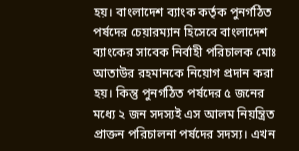হয়। বাংলাদেশ ব্যাংক কর্তৃক পুনর্গঠিত পর্ষদের চেয়ারম্যান হিসেবে বাংলাদেশ ব্যাংকের সাবেক নির্বাহী পরিচালক মোঃ আতাউর রহমানকে নিয়োগ প্রদান করা হয়। কিন্তু পুনর্গঠিত পর্ষদের ৫ জনের মধ্যে ২ জন সদস্যই এস আলম নিয়ন্ত্রিত প্রাক্তন পরিচালনা পর্ষদের সদস্য। এখন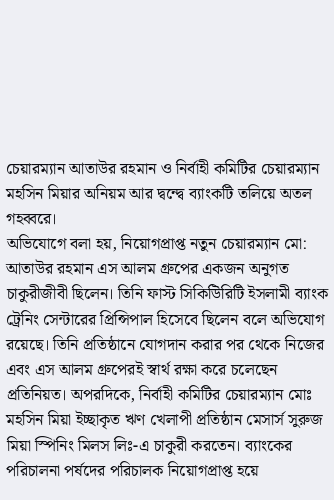চেয়ারম্যান আতাউর রহমান ও নির্বাহী কমিটির চেয়ারম্যান মহসিন মিয়ার অনিয়ম আর দ্বন্দ্বে ব্যাংকটি তলিয়ে অতল গহব্বরে।
অভিযোগে বলা হয়, নিয়োগপ্রাপ্ত নতুন চেয়ারম্যান মো: আতাউর রহমান এস আলম গ্রুপের একজন অনুগত চাকুরীজীবী ছিলেন। তিনি ফাস্ট সিকিউিরিটি ইসলামী ব্যাংক ট্রেনিং সেন্টারের প্রিন্সিপাল হিসেবে ছিলেন বলে অভিযোগ রয়েছে। তিনি প্রতিষ্ঠানে যোগদান করার পর থেকে নিজের এবং এস আলম গ্রুপেরই স্বার্থ রক্ষা করে চলেছেন প্রতিনিয়ত। অপরদিকে, নির্বাহী কমিটির চেয়ারম্যান মোঃ মহসিন মিয়া ইচ্ছাকৃত ঋণ খেলাপী প্রতিষ্ঠান মেসার্স সুরুজ মিয়া স্পিনিং মিলস লিঃ-এ চাকুরী করতেন। ব্যাংকের পরিচালনা পর্ষদের পরিচালক নিয়োগপ্রাপ্ত হয়ে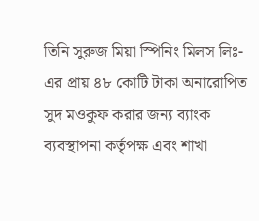তিনি সুরুজ মিয়া স্পিনিং মিলস লিঃ-এর প্রায় ৪৮ কোটি টাকা অনারোপিত সুদ মওকুফ করার জন্য ব্যাংক ব্যবস্থাপনা কর্তৃপক্ষ এবং শাখা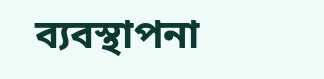ব্যবস্থাপনা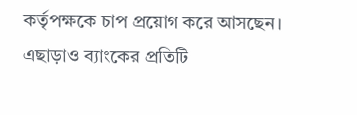কর্তৃপক্ষকে চাপ প্রয়োগ করে আসছেন। এছাড়াও ব্যাংকের প্রতিটি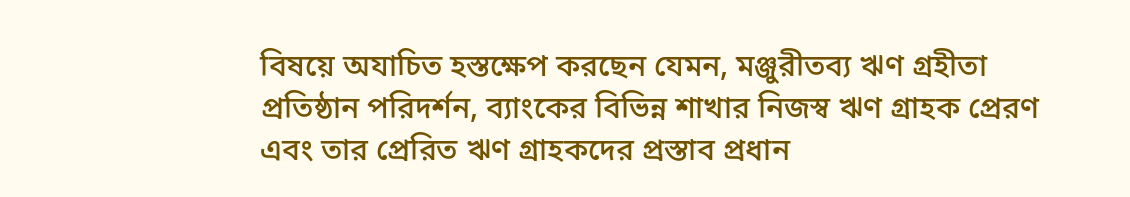বিষয়ে অযাচিত হস্তক্ষেপ করছেন যেমন, মঞ্জুরীতব্য ঋণ গ্রহীতা প্রতিষ্ঠান পরিদর্শন, ব্যাংকের বিভিন্ন শাখার নিজস্ব ঋণ গ্রাহক প্রেরণ এবং তার প্রেরিত ঋণ গ্রাহকদের প্রস্তাব প্রধান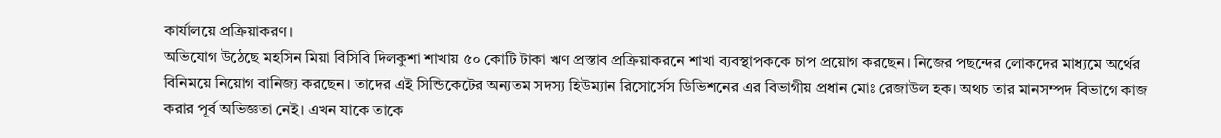কার্যালয়ে প্রক্রিয়াকরণ।
অভিযোগ উঠেছে মহসিন মিয়া বিসিবি দিলকুশা শাখায় ৫০ কোটি টাকা ঋণ প্রস্তাব প্রক্রিয়াকরনে শাখা ব্যবস্থাপককে চাপ প্রয়োগ করছেন। নিজের পছন্দের লোকদের মাধ্যমে অর্থের বিনিময়ে নিয়োগ বানিজ্য করছেন। তাদের এই সিন্ডিকেটের অন্যতম সদস্য হিউম্যান রিসোর্সেস ডিভিশনের এর বিভাগীয় প্রধান মোঃ রেজাউল হক। অথচ তার মানসম্পদ বিভাগে কাজ করার পূর্ব অভিজ্ঞতা নেই। এখন যাকে তাকে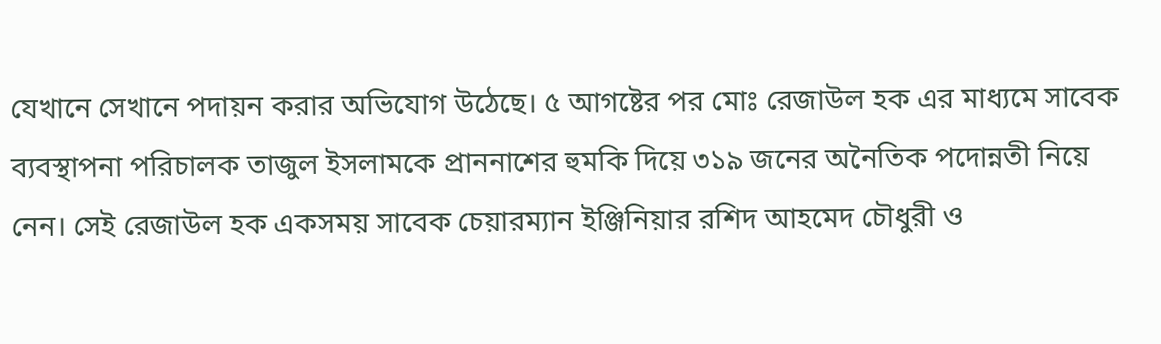যেখানে সেখানে পদায়ন করার অভিযোগ উঠেছে। ৫ আগষ্টের পর মোঃ রেজাউল হক এর মাধ্যমে সাবেক ব্যবস্থাপনা পরিচালক তাজুল ইসলামকে প্রাননাশের হুমকি দিয়ে ৩১৯ জনের অনৈতিক পদোন্নতী নিয়ে নেন। সেই রেজাউল হক একসময় সাবেক চেয়ারম্যান ইঞ্জিনিয়ার রশিদ আহমেদ চৌধুরী ও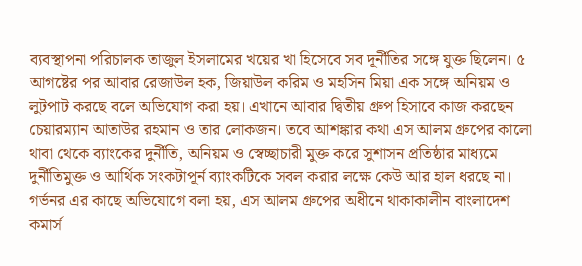ব্যবস্থাপনা পরিচালক তাজুল ইসলামের খয়ের খা হিসেবে সব দূর্নীতির সঙ্গে যুক্ত ছিলেন। ৫ আগষ্টের পর আবার রেজাউল হক, জিয়াউল করিম ও মহসিন মিয়া এক সঙ্গে অনিয়ম ও লুটপাট করছে বলে অভিযোগ করা হয়। এখানে আবার দ্বিতীয় গ্রুপ হিসাবে কাজ করছেন চেয়ারম্যান আতাউর রহমান ও তার লোকজন। তবে আশঙ্কার কথা এস আলম গ্রুপের কালো থাবা থেকে ব্যাংকের দুর্নীতি, অনিয়ম ও স্বেচ্ছাচারী মুক্ত করে সুশাসন প্রতিষ্ঠার মাধ্যমে দুর্নীতিমুক্ত ও আর্থিক সংকটাপূর্ন ব্যাংকটিকে সবল করার লক্ষে কেউ আর হাল ধরছে না।
গর্ভনর এর কাছে অভিযোগে বলা হয়, এস আলম গ্রুপের অধীনে থাকাকালীন বাংলাদেশ কমার্স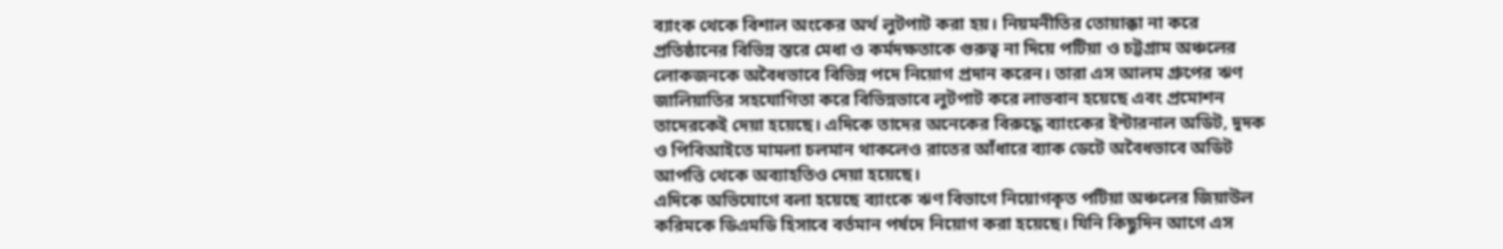ব্যাংক থেকে বিশাল অংকের অর্থ লুটপাট করা হয়। নিয়মনীতির তোয়াক্কা না করে প্রতিষ্ঠানের বিভিন্ন স্তরে মেধা ও কর্মদক্ষতাকে গুরুত্ব না দিয়ে পটিয়া ও চট্টগ্রাম অঞ্চলের লোকজনকে অবৈধভাবে বিভিন্ন পদে নিয়োগ প্রদান করেন। তারা এস আলম গ্রুপের ঋণ জালিয়াতির সহযোগিতা করে বিভিন্নভাবে লুটপাট করে লাভবান হয়েছে এবং প্রমোশন তাদেরকেই দেয়া হয়েছে। এদিকে তাদের অনেকের বিরুদ্ধে ব্যাংকের ইন্টারনাল অডিট, দুদক ও পিবিআইতে মামলা চলমান থাকলেও রাতের আঁধারে ব্যাক ডেটে অবৈধভাবে অডিট আপত্তি থেকে অব্যাহতিও দেয়া হয়েছে।
এদিকে অভিযোগে বলা হয়েছে ব্যাংকে ঋণ বিভাগে নিয়োগকৃত পটিয়া অঞ্চলের জিয়াউল করিমকে ডিএমডি হিসাবে বর্তমান পর্ষদে নিয়োগ করা হয়েছে। যিনি কিছুদিন আগে এস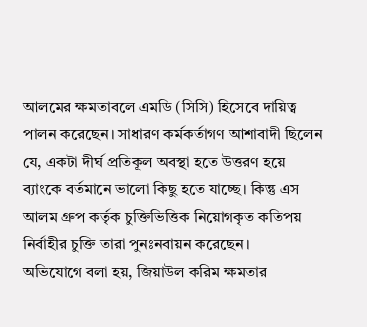আলমের ক্ষমতাবলে এমডি (সিসি) হিসেবে দায়িত্ব পালন করেছেন। সাধারণ কর্মকর্তাগণ আশাবাদী ছিলেন যে, একটা দীর্ঘ প্রতিকূল অবস্থা হতে উত্তরণ হয়ে ব্যাংকে বর্তমানে ভালো কিছু হতে যাচ্ছে। কিন্তু এস আলম গ্রুপ কর্তৃক চুক্তিভিত্তিক নিয়োগকৃত কতিপয় নির্বাহীর চুক্তি তারা পুনঃনবায়ন করেছেন।
অভিযোগে বলা হয়, জিয়াউল করিম ক্ষমতার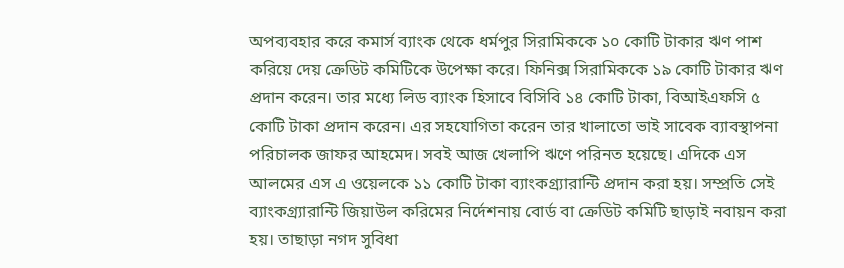অপব্যবহার করে কমার্স ব্যাংক থেকে ধর্মপুর সিরামিককে ১০ কোটি টাকার ঋণ পাশ করিয়ে দেয় ক্রেডিট কমিটিকে উপেক্ষা করে। ফিনিক্স সিরামিককে ১৯ কোটি টাকার ঋণ প্রদান করেন। তার মধ্যে লিড ব্যাংক হিসাবে বিসিবি ১৪ কোটি টাকা, বিআইএফসি ৫ কোটি টাকা প্রদান করেন। এর সহযোগিতা করেন তার খালাতো ভাই সাবেক ব্যাবস্থাপনা পরিচালক জাফর আহমেদ। সবই আজ খেলাপি ঋণে পরিনত হয়েছে। এদিকে এস আলমের এস এ ওয়েলকে ১১ কোটি টাকা ব্যাংকগ্র্যারান্টি প্রদান করা হয়। সম্প্রতি সেই ব্যাংকগ্র্যারান্টি জিয়াউল করিমের নির্দেশনায় বোর্ড বা ক্রেডিট কমিটি ছাড়াই নবায়ন করা হয়। তাছাড়া নগদ সুবিধা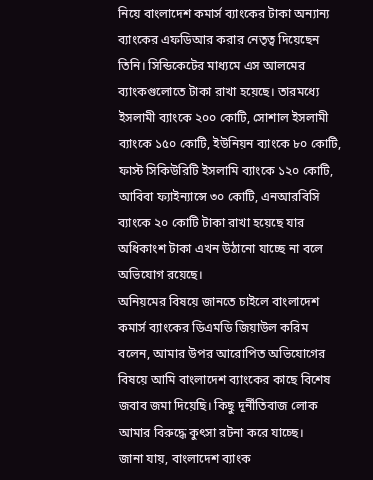নিয়ে বাংলাদেশ কমার্স ব্যাংকের টাকা অন্যান্য ব্যাংকের এফডিআর করার নেতৃত্ব দিয়েছেন তিনি। সিন্ডিকেটের মাধ্যমে এস আলমের ব্যাংকগুলোতে টাকা রাখা হয়েছে। তারমধ্যে ইসলামী ব্যাংকে ২০০ কোটি, সোশাল ইসলামী ব্যাংকে ১৫০ কোটি, ইউনিয়ন ব্যাংকে ৮০ কোটি, ফাস্ট সিকিউরিটি ইসলামি ব্যাংকে ১২০ কোটি, আবিবা ফ্যাইন্যান্সে ৩০ কোটি, এনআরবিসি ব্যাংকে ২০ কোটি টাকা রাখা হয়েছে যার অধিকাংশ টাকা এখন উঠানো যাচ্ছে না বলে অভিযোগ রয়েছে।
অনিয়মের বিষয়ে জানতে চাইলে বাংলাদেশ কমার্স ব্যাংকের ডিএমডি জিয়াউল করিম বলেন, আমার উপর আরোপিত অভিযোগের বিষয়ে আমি বাংলাদেশ ব্যাংকের কাছে বিশেষ জবাব জমা দিয়েছি। কিছু দূর্নীতিবাজ লোক আমার বিরুদ্ধে কুৎসা রটনা করে যাচ্ছে।
জানা যায়, বাংলাদেশ ব্যাংক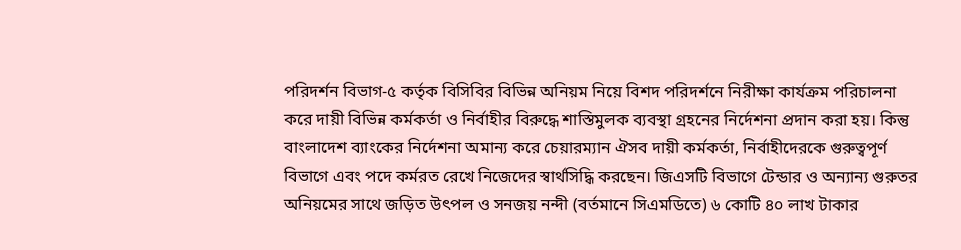পরিদর্শন বিভাগ-৫ কর্তৃক বিসিবির বিভিন্ন অনিয়ম নিয়ে বিশদ পরিদর্শনে নিরীক্ষা কার্যক্রম পরিচালনা করে দায়ী বিভিন্ন কর্মকর্তা ও নির্বাহীর বিরুদ্ধে শাস্তিমুলক ব্যবস্থা গ্রহনের নির্দেশনা প্রদান করা হয়। কিন্তু বাংলাদেশ ব্যাংকের নির্দেশনা অমান্য করে চেয়ারম্যান ঐসব দায়ী কর্মকর্তা, নির্বাহীদেরকে গুরুত্বপূর্ণ বিভাগে এবং পদে কর্মরত রেখে নিজেদের স্বার্থসিদ্ধি করছেন। জিএসটি বিভাগে টেন্ডার ও অন্যান্য গুরুতর অনিয়মের সাথে জড়িত উৎপল ও সনজয় নন্দী (বর্তমানে সিএমডিতে) ৬ কোটি ৪০ লাখ টাকার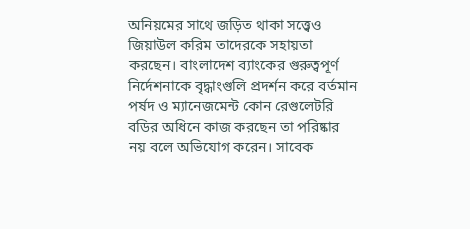অনিয়মের সাথে জড়িত থাকা সত্ত্বেও জিয়াউল করিম তাদেরকে সহায়তা করছেন। বাংলাদেশ ব্যাংকের গুরুত্বপূর্ণ নির্দেশনাকে বৃদ্ধাংগুলি প্রদর্শন করে বর্তমান পর্ষদ ও ম্যানেজমেন্ট কোন রেগুলেটরি বডির অধিনে কাজ করছেন তা পরিষ্কার নয় বলে অভিযোগ করেন। সাবেক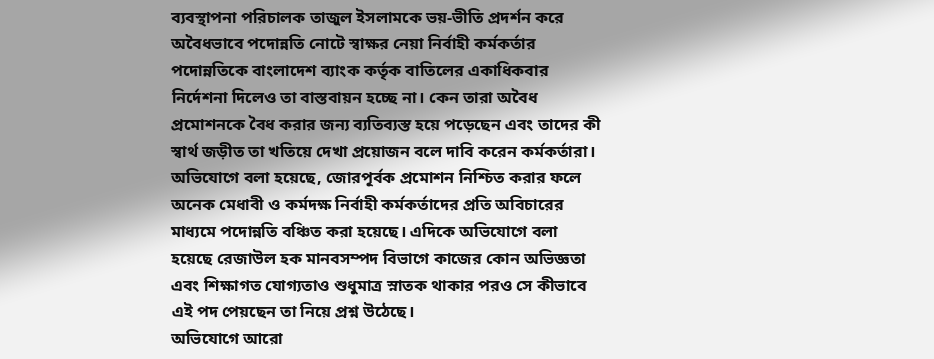ব্যবস্থাপনা পরিচালক তাজুল ইসলামকে ভয়-ভীতি প্রদর্শন করে অবৈধভাবে পদোন্নতি নোটে স্বাক্ষর নেয়া নির্বাহী কর্মকর্তার পদোন্নতিকে বাংলাদেশ ব্যাংক কর্তৃক বাতিলের একাধিকবার নির্দেশনা দিলেও তা বাস্তবায়ন হচ্ছে না। কেন তারা অবৈধ প্রমোশনকে বৈধ করার জন্য ব্যতিব্যস্ত হয়ে পড়েছেন এবং তাদের কী স্বার্থ জড়ীত তা খতিয়ে দেখা প্রয়োজন বলে দাবি করেন কর্মকর্তারা।
অভিযোগে বলা হয়েছে, জোরপূর্বক প্রমোশন নিশ্চিত করার ফলে অনেক মেধাবী ও কর্মদক্ষ নির্বাহী কর্মকর্তাদের প্রতি অবিচারের মাধ্যমে পদোন্নতি বঞ্চিত করা হয়েছে। এদিকে অভিযোগে বলা হয়েছে রেজাউল হক মানবসম্পদ বিভাগে কাজের কোন অভিজ্ঞতা এবং শিক্ষাগত যোগ্যতাও শুধুমাত্র স্নাতক থাকার পরও সে কীভাবে এই পদ পেয়ছেন তা নিয়ে প্রশ্ন উঠেছে।
অভিযোগে আরো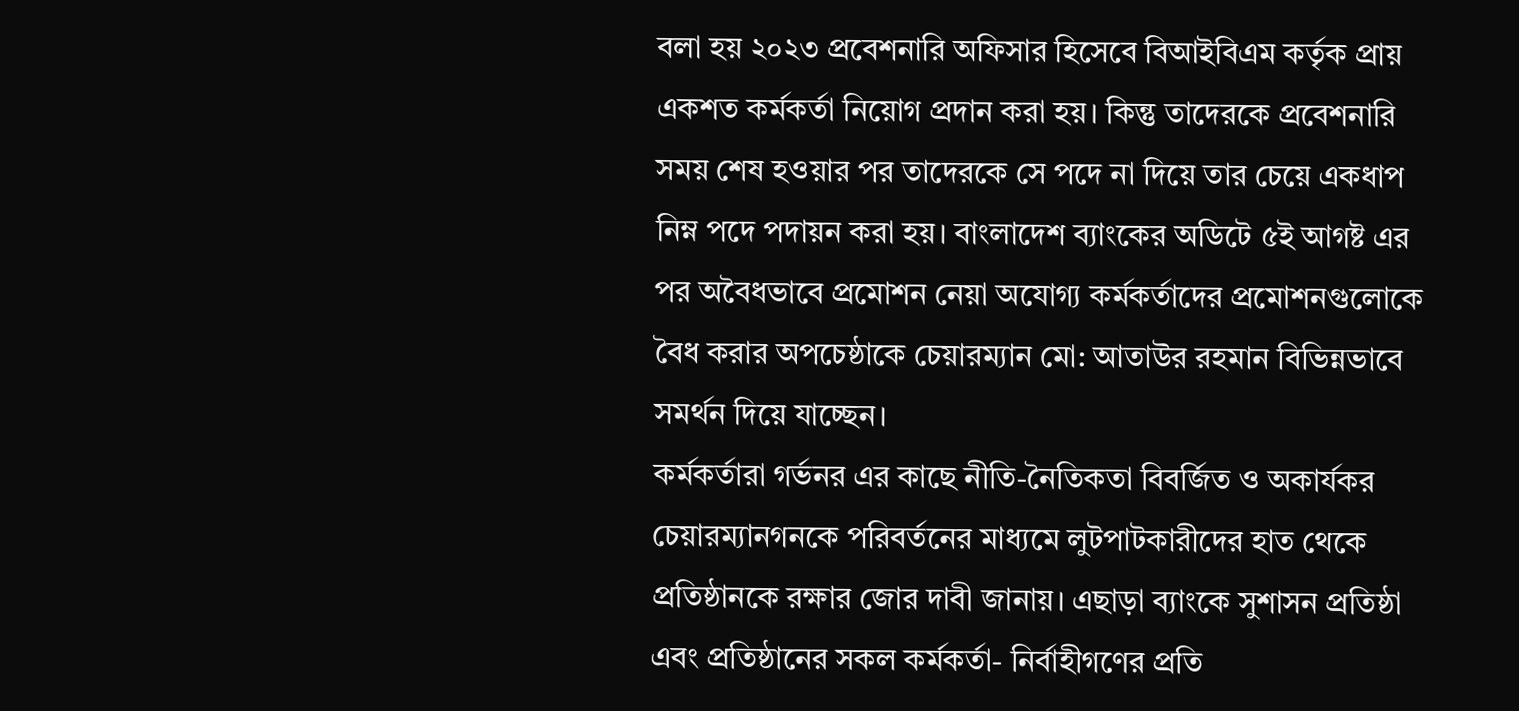বলা হয় ২০২৩ প্রবেশনারি অফিসার হিসেবে বিআইবিএম কর্তৃক প্রায় একশত কর্মকর্তা নিয়োগ প্রদান করা হয়। কিন্তু তাদেরকে প্রবেশনারি সময় শেষ হওয়ার পর তাদেরকে সে পদে না দিয়ে তার চেয়ে একধাপ নিম্ন পদে পদায়ন করা হয়। বাংলাদেশ ব্যাংকের অডিটে ৫ই আগষ্ট এর পর অবৈধভাবে প্রমোশন নেয়া অযোগ্য কর্মকর্তাদের প্রমোশনগুলোকে বৈধ করার অপচেষ্ঠাকে চেয়ারম্যান মো: আতাউর রহমান বিভিন্নভাবে সমর্থন দিয়ে যাচ্ছেন।
কর্মকর্তারা গর্ভনর এর কাছে নীতি-নৈতিকতা বিবর্জিত ও অকার্যকর চেয়ারম্যানগনকে পরিবর্তনের মাধ্যমে লুটপাটকারীদের হাত থেকে প্রতিষ্ঠানকে রক্ষার জোর দাবী জানায়। এছাড়া ব্যাংকে সুশাসন প্রতিষ্ঠা এবং প্রতিষ্ঠানের সকল কর্মকর্তা- নির্বাহীগণের প্রতি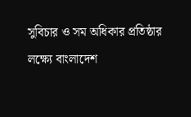সুবিচার ও সম অধিকার প্রতিষ্ঠার লক্ষ্যে বাংলাদেশ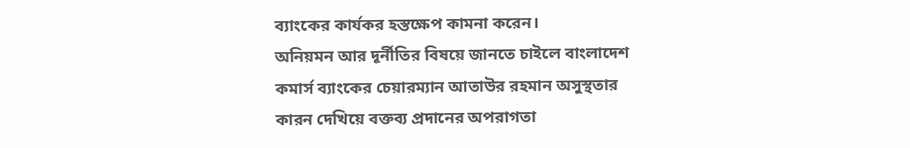ব্যাংকের কার্যকর হস্তক্ষেপ কামনা করেন।
অনিয়মন আর দূর্নীতির বিষয়ে জানতে চাইলে বাংলাদেশ কমার্স ব্যাংকের চেয়ারম্যান আতাউর রহমান অসুস্থতার কারন দেখিয়ে বক্তব্য প্রদানের অপরাগতা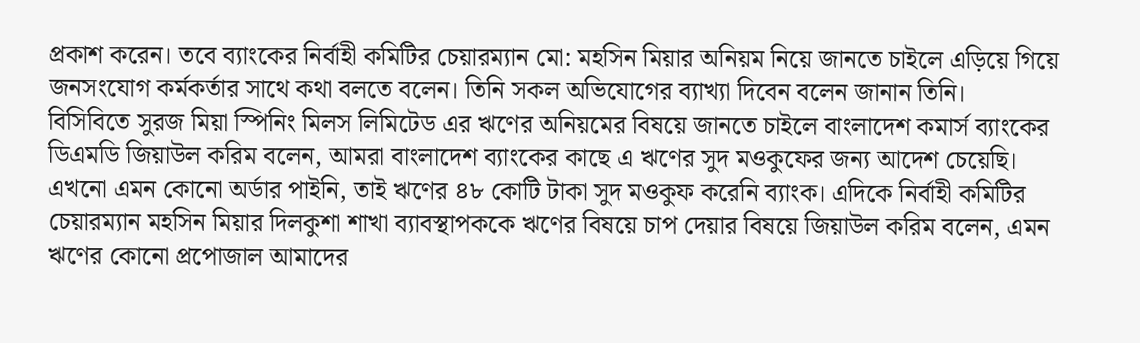প্রকাশ করেন। তবে ব্যাংকের নির্বাহী কমিটির চেয়ারম্যান মো: মহসিন মিয়ার অনিয়ম নিয়ে জানতে চাইলে এড়িয়ে গিয়ে জনসংযোগ কর্মকর্তার সাথে কথা বলতে বলেন। তিনি সকল অভিযোগের ব্যাখ্যা দিবেন বলেন জানান তিনি।
বিসিবিতে সুরজ মিয়া স্পিনিং মিলস লিমিটেড এর ঋণের অনিয়মের বিষয়ে জানতে চাইলে বাংলাদেশ কমার্স ব্যাংকের ডিএমডি জিয়াউল করিম বলেন, আমরা বাংলাদেশ ব্যাংকের কাছে এ ঋণের সুদ মওকুফের জন্য আদেশ চেয়েছি। এখনো এমন কোনো অর্ডার পাইনি, তাই ঋণের ৪৮ কোটি টাকা সুদ মওকুফ করেনি ব্যাংক। এদিকে নির্বাহী কমিটির চেয়ারম্যান মহসিন মিয়ার দিলকুশা শাখা ব্যাবস্থাপককে ঋণের বিষয়ে চাপ দেয়ার বিষয়ে জিয়াউল করিম বলেন, এমন ঋণের কোনো প্রপোজাল আমাদের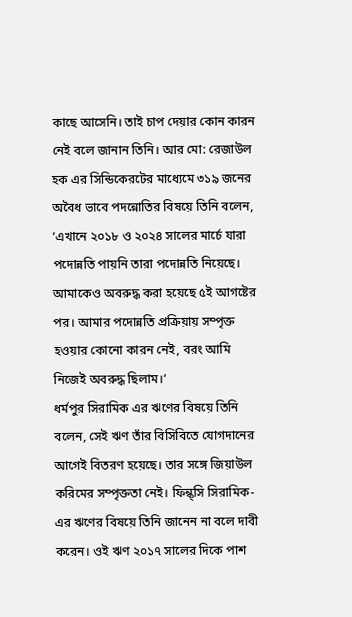কাছে আসেনি। তাই চাপ দেয়ার কোন কারন নেই বলে জানান তিনি। আর মো: রেজাউল হক এর সিন্ডিকেরটের মাধ্যেমে ৩১৯ জনের অবৈধ ভাবে পদন্নোতির বিষয়ে তিনি বলেন, ‘এখানে ২০১৮ ও ২০২৪ সালের মার্চে যারা পদোন্নতি পায়নি তারা পদোন্নতি নিয়েছে। আমাকেও অবরুদ্ধ করা হয়েছে ৫ই আগষ্টের পর। আমার পদোন্নতি প্রক্রিয়ায় সম্পৃক্ত হওয়ার কোনো কারন নেই, বরং আমি নিজেই অবরুদ্ধ ছিলাম।’
ধর্মপুর সিরামিক এর ঋণের বিষয়ে তিনি বলেন, সেই ঋণ তাঁর বিসিবিতে যোগদানের আগেই বিতরণ হয়েছে। তার সঙ্গে জিয়াউল করিমের সম্পৃক্ততা নেই। ফিন্ক্সি সিরামিক-এর ঋণের বিষয়ে তিনি জানেন না বলে দাবী করেন। ওই ঋণ ২০১৭ সালের দিকে পাশ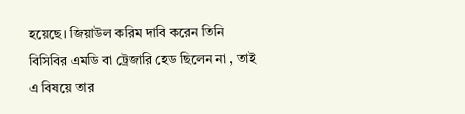হয়েছে। জিয়াউল করিম দাবি করেন তিনি বিসিবির এমডি বা ট্রেজারি হেড ছিলেন না , তাই এ বিষয়ে তার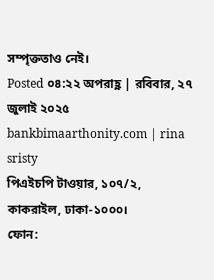সম্পৃক্ততাও নেই।
Posted ০৪:২২ অপরাহ্ণ | রবিবার, ২৭ জুলাই ২০২৫
bankbimaarthonity.com | rina sristy
পিএইচপি টাওয়ার, ১০৭/২, কাকরাইল, ঢাকা-১০০০।
ফোন: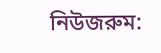নিউজরুম: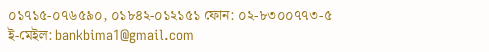০১৭১৫-০৭৬৫৯০, ০১৮৪২-০১২১৫১ ফোন: ০২-৮৩০০৭৭৩-৫
ই-মেইল: bankbima1@gmail.com